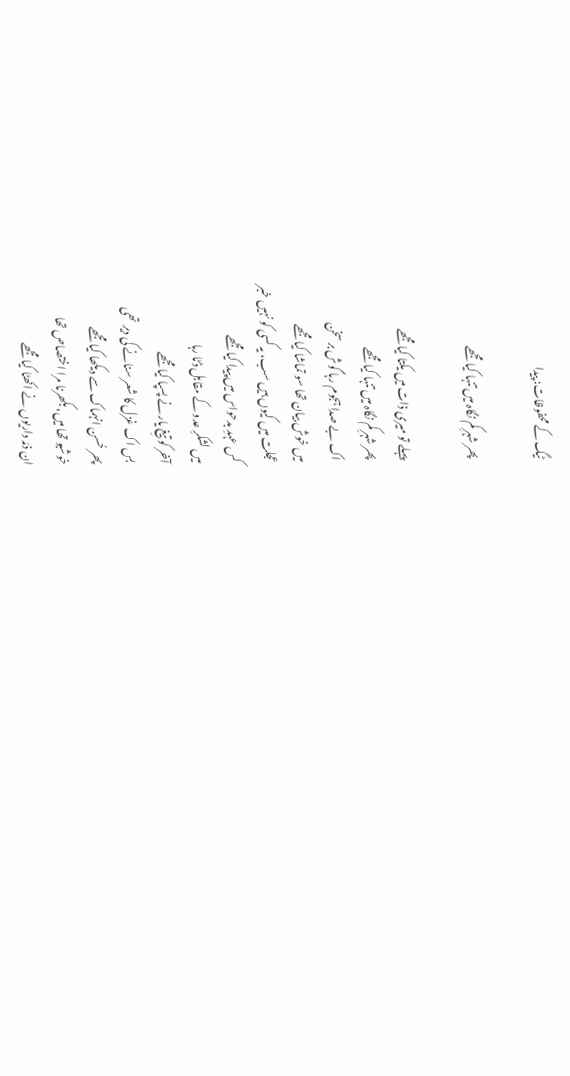ٹیگ کے محفوظات: پیدا

پھر شہرِ کم نگاہ میں تنہا کیا مجھے

پہلے تو میری ذات میں یکتا کیا مجھے
پھر شہرِ کم نگاہ میں تنہا کیا مجھے
اک بے صدا ہجوم رہا گوش بر سخن
میں خوش بیان تھا سو تماشا کیا مجھے
عجلت میں کیوں ہیں سب، یہ کسی کو نہیں خبر
کس عہدِ بدحواس میں پیدا کیا مجھے
میں لشکرِ عدو کے مقابل ڈٹا رہا
آخر کو تیغِ یار نے پسپا کیا مجھے
بس اک غزل کا شعر سنانے کی دیر تھی
پھر حُسن انہماک سے دیکھا کیا مجھے
خوشبو تھا میں، بکھرنا مرا اختصاص تھا
ان ذمّہ داریوں نے اکھٹا کیا مجھے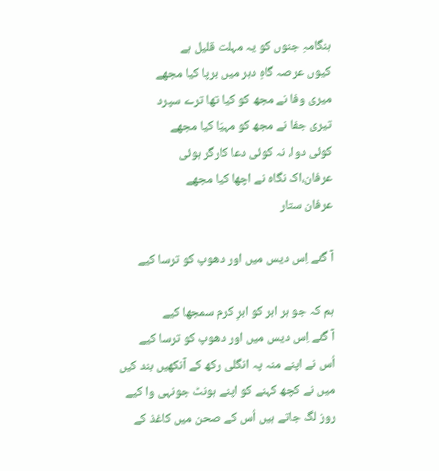ہنگامہِ جنوں کو یہ مہلت قلیل ہے
کیوں عرصہ گاہِ دہر میں برپا کیا مجھے
میری وفا نے مجھ کو کیا تھا ترے سپرد
تیری جفا نے مجھ کو مہیّا کیا مجھے
کوئی دوا، نہ کوئی دعا کارگر ہوئی
عرفان،اک نگاہ نے اچھا کیا مجھے
عرفان ستار

آ گئے اِس دیس میں اور دھوپ کو ترسا کیے

ہم کہ جو ہر ابر کو ابرِ کرم سمجھا کیے
آ گئے اِس دیس میں اور دھوپ کو ترسا کیے
اُس نے اپنے منہ پہ انگلی رکھ کے آنکھیں بند کیں
میں نے کچھ کہنے کو اپنے ہونٹ جونہی وا کیے
روز لگ جاتے ہیں اُس کے صحن میں کاغذ کے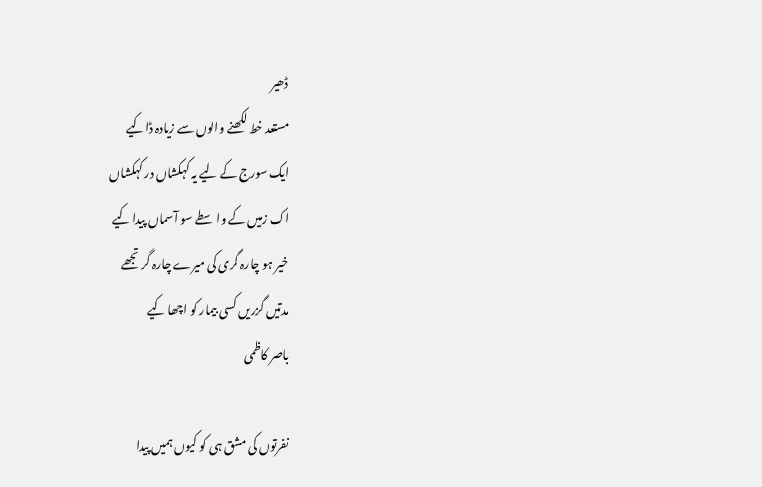ڈھیر
مستعد خط لکھنے والوں سے زیادہ ڈاکیے
ایک سورج کے لیے یہ کہکشاں در کہکشاں
اک زمیں کے واسطے سو آسماں پیدا کیے
خیر ہو چارہ گری کی میرے چارہ گر تجھے
مدتیں گزریں کسی بیمار کو اچھا کیے
باصر کاظمی

نفرتوں کی مشق ہی کو کیوں ہمیں پیدا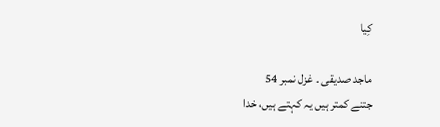کِیا

ماجد صدیقی ۔ غزل نمبر 54
جتنے کمتر ہیں یہ کہتے ہیں، خدا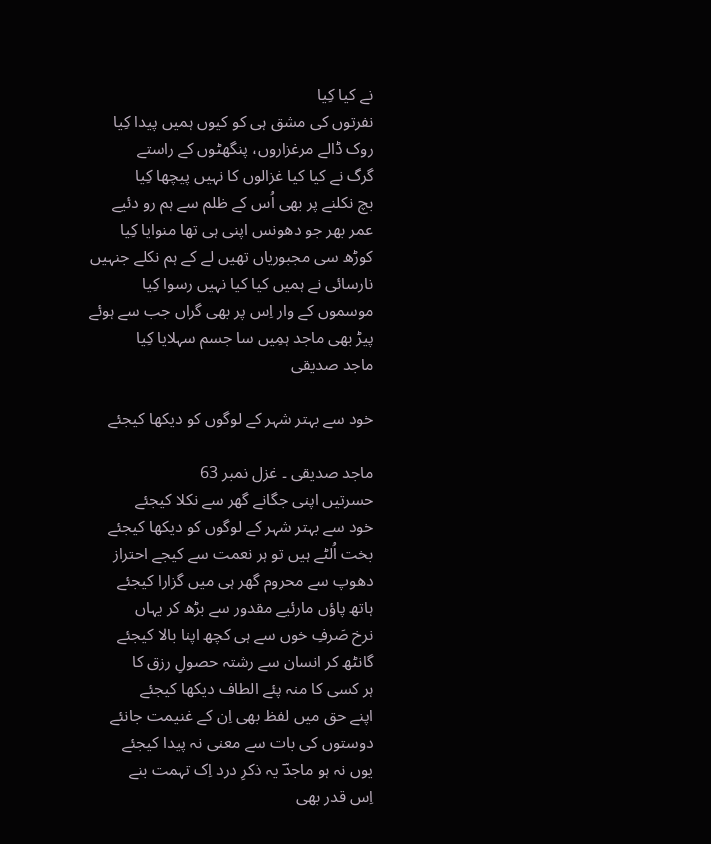نے کیا کِیا
نفرتوں کی مشق ہی کو کیوں ہمیں پیدا کِیا
روک ڈالے مرغزاروں، پنگھٹوں کے راستے
گرگ نے کیا کیا غزالوں کا نہیں پیچھا کِیا
بچ نکلنے پر بھی اُس کے ظلم سے ہم رو دئیے
عمر بھر جو دھونس اپنی ہی تھا منوایا کِیا
کوڑھ سی مجبوریاں تھیں لے کے ہم نکلے جنہیں
نارسائی نے ہمیں کیا کیا نہیں رسوا کِیا
موسموں کے وار اِس پر بھی گراں جب سے ہوئے
پیڑ بھی ماجد ہمِیں سا جسم سہلایا کِیا
ماجد صدیقی

خود سے بہتر شہر کے لوگوں کو دیکھا کیجئے

ماجد صدیقی ۔ غزل نمبر 63
حسرتیں اپنی جگانے گھر سے نکلا کیجئے
خود سے بہتر شہر کے لوگوں کو دیکھا کیجئے
بخت اُلٹے ہیں تو ہر نعمت سے کیجے احتراز
دھوپ سے محروم گھر ہی میں گزارا کیجئے
ہاتھ پاؤں مارئیے مقدور سے بڑھ کر یہاں
نرخ صَرفِ خوں سے ہی کچھ اپنا بالا کیجئے
گانٹھ کر انسان سے رشتہ حصولِ رزق کا
ہر کسی کا منہ پئے الطاف دیکھا کیجئے
اپنے حق میں لفظ بھی اِن کے غنیمت جانئے
دوستوں کی بات سے معنی نہ پیدا کیجئے
یوں نہ ہو ماجدؔ یہ ذکرِ درد اِک تہمت بنے
اِس قدر بھی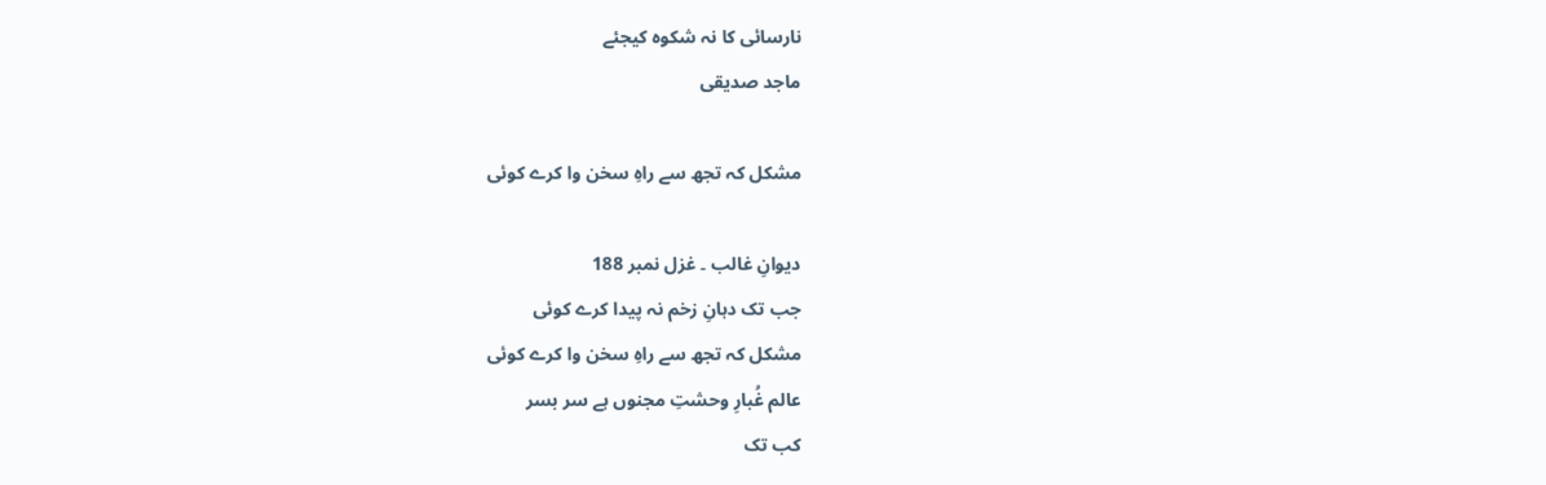نارسائی کا نہ شکوہ کیجئے
ماجد صدیقی

مشکل کہ تجھ سے راہِ سخن وا کرے کوئی

دیوانِ غالب ۔ غزل نمبر 188
جب تک دہانِ زخم نہ پیدا کرے کوئی
مشکل کہ تجھ سے راہِ سخن وا کرے کوئی
عالم غُبارِ وحشتِ مجنوں ہے سر بسر
کب تک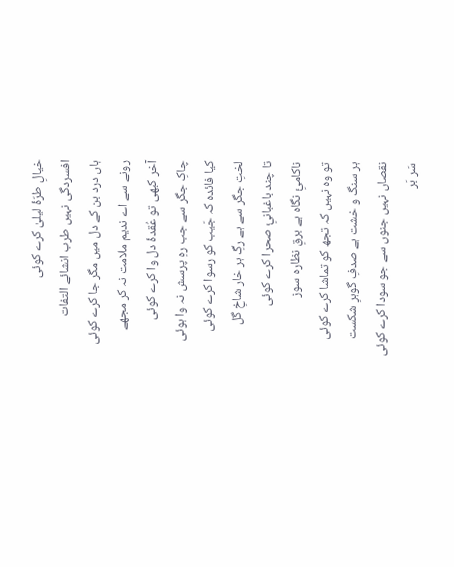خیالِ طرّۂ لیلیٰ کرے کوئی
افسردگی نہیں طرب انشائے التفات
ہاں درد بن کے دل میں مگر جا کرے کوئی
رونے سے اے ندیم ملامت نہ کر مجھے
آخر کبھی تو عُقدۂ دل وا کرے کوئی
چاکِ جگر سے جب رہِ پرسش نہ وا ہوئی
کیا فائدہ کہ جَیب کو رسوا کرے کوئی
لختِ جگر سے ہے رگِ ہر خار شاخِ گل
تا چند باغبانئِ صحرا کرے کوئی
ناکامئِ نگاہ ہے برقِ نظارہ سوز
تو وہ نہیں کہ تجھ کو تماشا کرے کوئی
ہر سنگ و خشت ہے صدفِ گوہرِ شکست
نقصاں نہیں جنوں سے جو سودا کرے کوئی
سَر بَر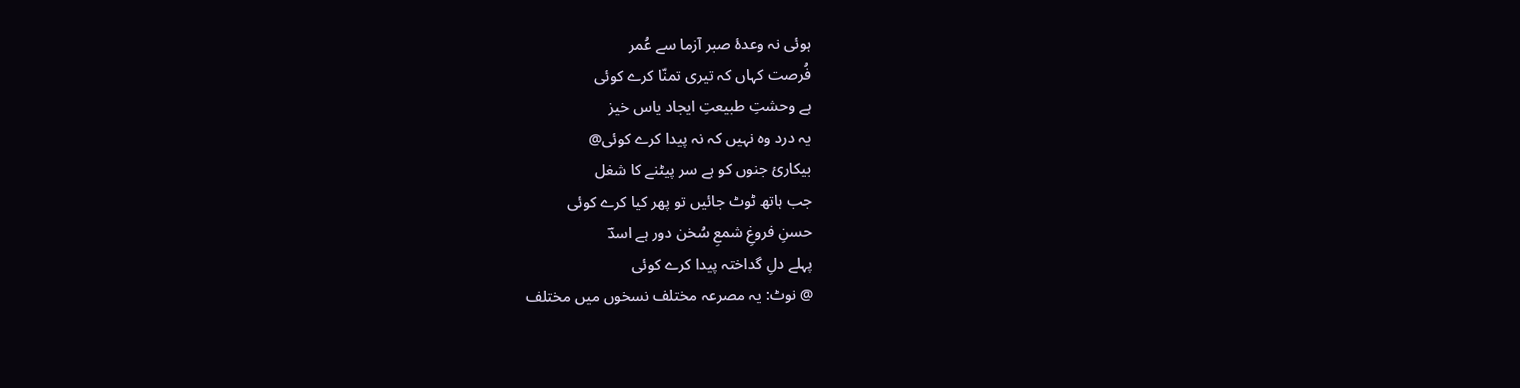ہوئی نہ وعدۂ صبر آزما سے عُمر
فُرصت کہاں کہ تیری تمنّا کرے کوئی
ہے وحشتِ طبیعتِ ایجاد یاس خیز
یہ درد وہ نہیں کہ نہ پیدا کرے کوئی@
بیکارئ جنوں کو ہے سر پیٹنے کا شغل
جب ہاتھ ٹوٹ جائیں تو پھر کیا کرے کوئی
حسنِ فروغِ شمعِ سُخن دور ہے اسدؔ
پہلے دلِ گداختہ پیدا کرے کوئی
@ نوٹ: یہ مصرعہ مختلف نسخوں میں مختلف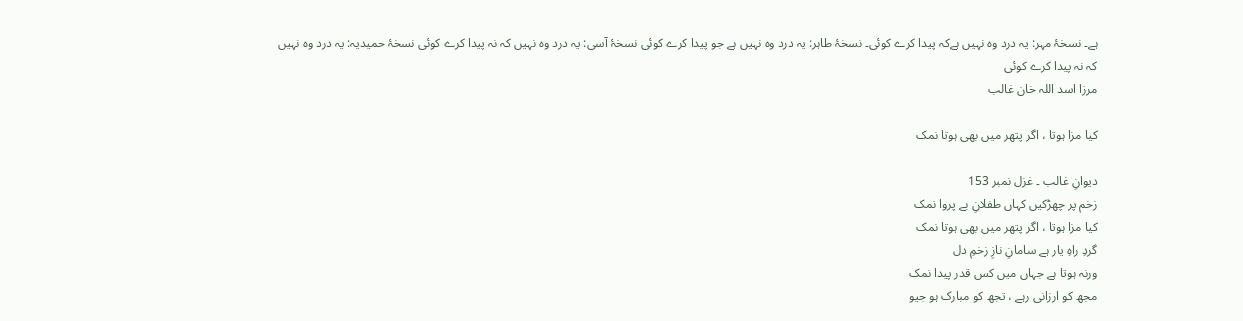ہے۔ نسخۂ مہر: یہ درد وہ نہیں ہےکہ پیدا کرے کوئی۔ نسخۂ طاہر: یہ درد وہ نہیں ہے جو پیدا کرے کوئی نسخۂ آسی: یہ درد وہ نہیں کہ نہ پیدا کرے کوئی نسخۂ حمیدیہ: یہ درد وہ نہیں کہ نہ پیدا کرے کوئی
مرزا اسد اللہ خان غالب

کیا مزا ہوتا ، اگر پتھر میں بھی ہوتا نمک

دیوانِ غالب ۔ غزل نمبر 153
زخم پر چھڑکیں کہاں طفلانِ بے پروا نمک
کیا مزا ہوتا ، اگر پتھر میں بھی ہوتا نمک
گردِ راہِ یار ہے سامانِ نازِ زخمِ دل
ورنہ ہوتا ہے جہاں میں کس قدر پیدا نمک
مجھ کو ارزانی رہے ، تجھ کو مبارک ہو جیو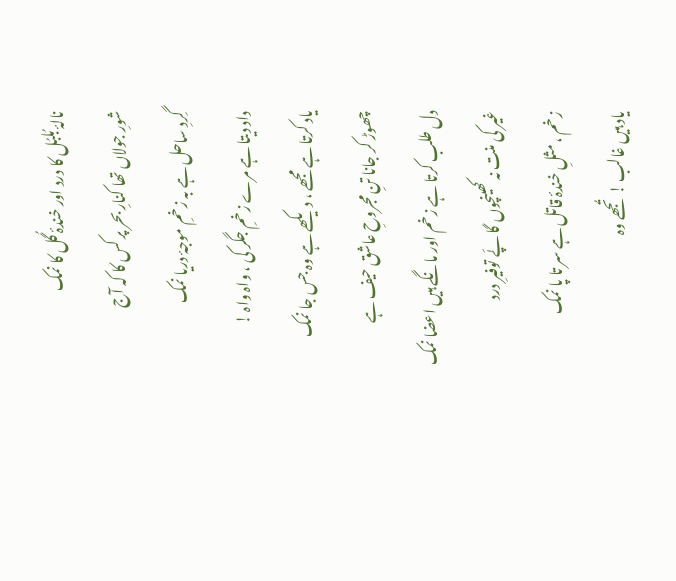نالۂ بُلبُل کا درد اور خندۂ گُل کا نمک
شورِ جولاں تھا کنارِ بحر پر کس کا کہ آج
گِردِ ساحل ہے بہ زخمِ موجۂ دریا نمک
داد دیتا ہے مرے زخمِ جگر کی ، واہ واہ !
یاد کرتا ہے مجھے ، دیکھے ہے وہ جس جا نمک
چھوڑ کر جانا تنِ مجروحِ عاشق حیف ہے
دل طلب کرتا ہے زخم اور مانگے ہیں اعضا نمک
غیر کی منت نہ کھینچوں گا پَے توفیرِ درد
زخم ، مثلِ خندۂ قاتل ہے سر تا پا نمک
یاد ہیں غالب ! تُجھے وہ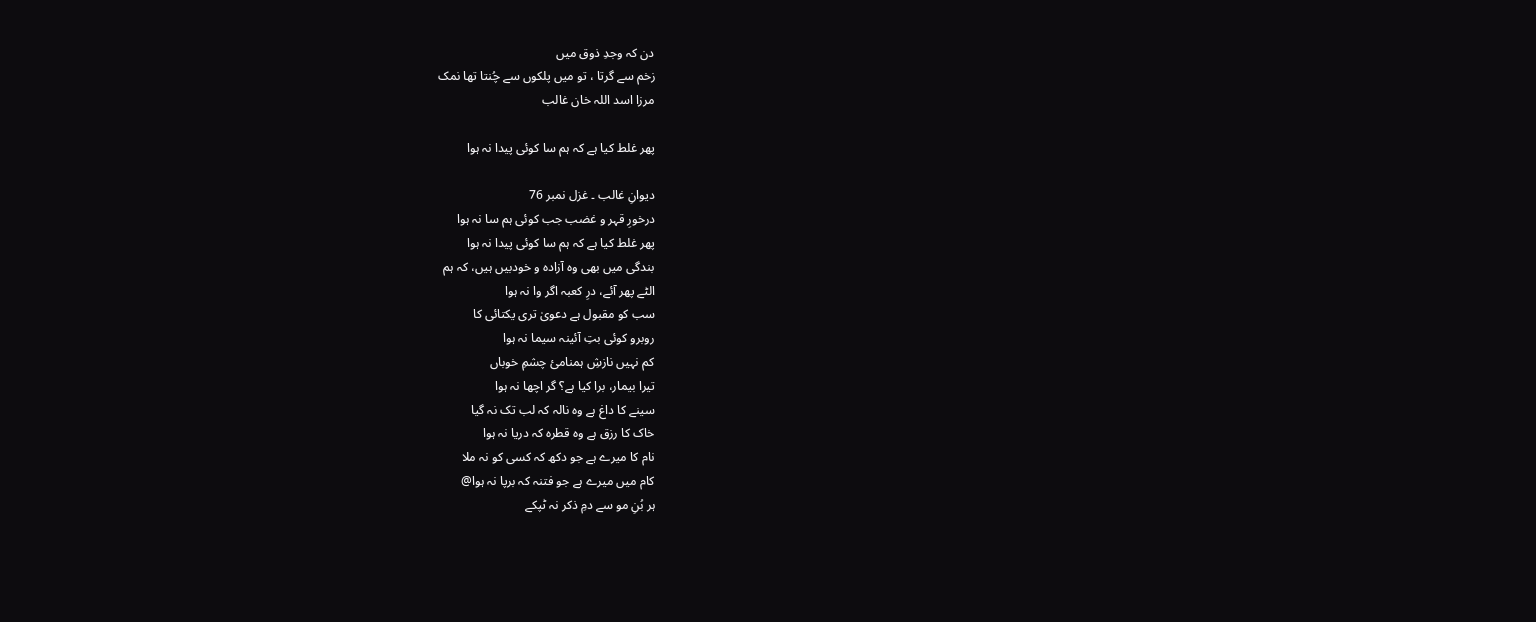دن کہ وجدِ ذوق میں
زخم سے گرتا ، تو میں پلکوں سے چُنتا تھا نمک
مرزا اسد اللہ خان غالب

پھر غلط کیا ہے کہ ہم سا کوئی پیدا نہ ہوا

دیوانِ غالب ۔ غزل نمبر 76
درخورِ قہر و غضب جب کوئی ہم سا نہ ہوا
پھر غلط کیا ہے کہ ہم سا کوئی پیدا نہ ہوا
بندگی میں بھی وہ آزادہ و خودبیں ہیں، کہ ہم
الٹے پھر آئے، درِ کعبہ اگر وا نہ ہوا
سب کو مقبول ہے دعویٰ تری یکتائی کا
روبرو کوئی بتِ آئینہ سیما نہ ہوا
کم نہیں نازشِ ہمنامئ چشمِ خوباں
تیرا بیمار، برا کیا ہے؟ گر اچھا نہ ہوا
سینے کا داغ ہے وہ نالہ کہ لب تک نہ گیا
خاک کا رزق ہے وہ قطرہ کہ دریا نہ ہوا
نام کا میرے ہے جو دکھ کہ کسی کو نہ ملا
کام میں میرے ہے جو فتنہ کہ برپا نہ ہوا@
ہر بُنِ مو سے دمِ ذکر نہ ٹپکے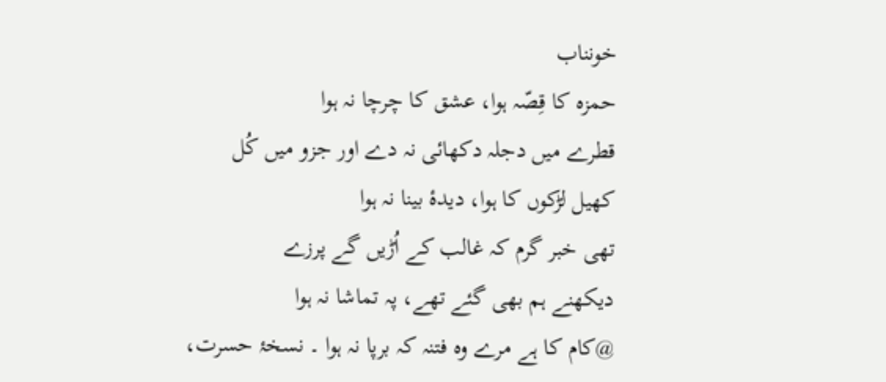خونناب
حمزہ کا قِصّہ ہوا، عشق کا چرچا نہ ہوا
قطرے میں دجلہ دکھائی نہ دے اور جزو میں کُل
کھیل لڑکوں کا ہوا، دیدۂ بینا نہ ہوا
تھی خبر گرم کہ غالب کے اُڑیں گے پرزے
دیکھنے ہم بھی گئے تھے، پہ تماشا نہ ہوا
@کام کا ہے مرے وہ فتنہ کہ برپا نہ ہوا ۔ نسخۂ حسرت،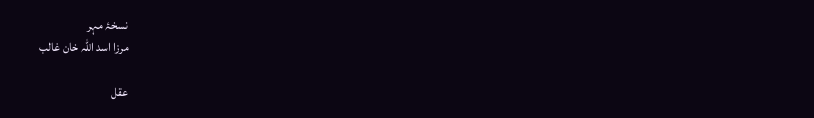نسخۂ مہر
مرزا اسد اللہ خان غالب

عقل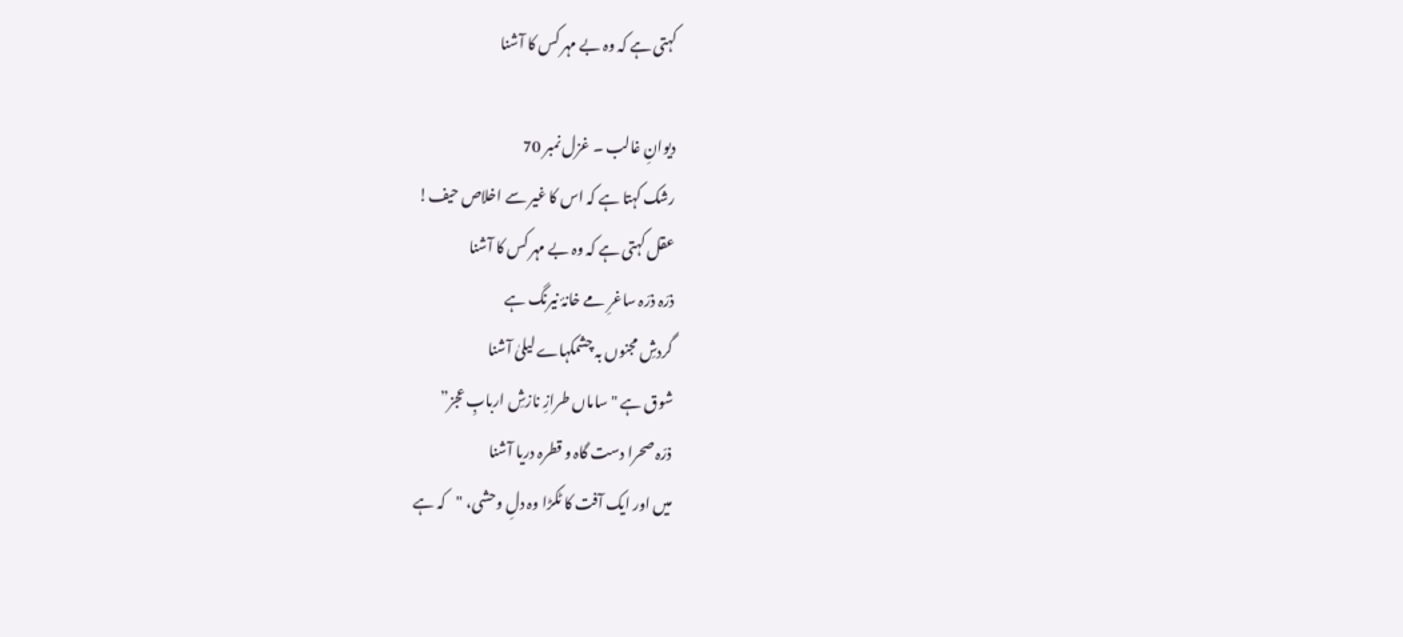کہتی ہے کہ وہ بے مہر کس کا آشنا

دیوانِ غالب ۔ غزل نمبر 70
رشک کہتا ہے کہ اس کا غیر سے اخلاص حیف!
عقل کہتی ہے کہ وہ بے مہر کس کا آشنا
ذرّہ ذرّہ ساغرِ مے خانۂ نیرنگ ہے
گردشِ مجنوں بہ چشمکہاے لیلیٰ آشنا
شوق ہے "ساماں طرازِ نازشِ اربابِ عجز”
ذرّہ صحرا دست گاہ و قطرہ دریا آشنا
میں اور ایک آفت کا ٹکڑا وہ دلِ وحشی، "کہ ہے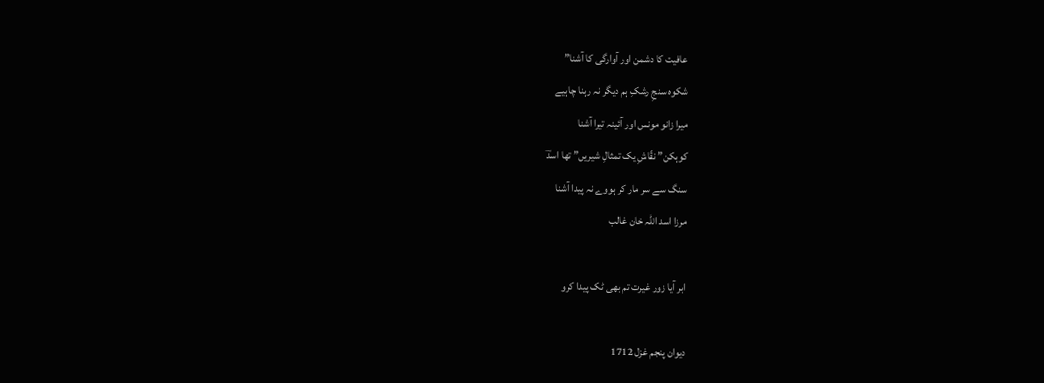عافیت کا دشمن اور آوارگی کا آشنا”
شکوہ سنجِ رشکِ ہم دیگر نہ رہنا چاہیے
میرا زانو مونس اور آئینہ تیرا آشنا
کوہکن” نقّاشِ یک تمثالِ شیریں” تھا اسدؔ
سنگ سے سر مار کر ہووے نہ پیدا آشنا
مرزا اسد اللہ خان غالب

ابر آیا زور غیرت تم بھی ٹک پیدا کرو

دیوان پنجم غزل 1712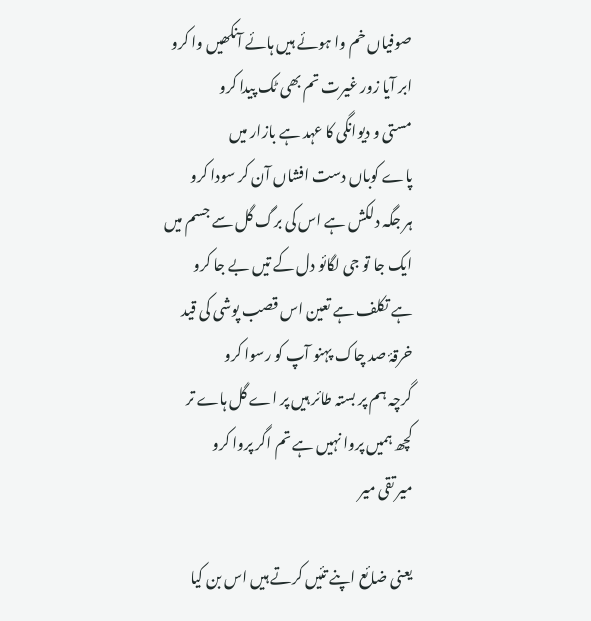صوفیاں خم وا ہوئے ہیں ہائے آنکھیں وا کرو
ابر آیا زور غیرت تم بھی ٹک پیدا کرو
مستی و دیوانگی کا عہد ہے بازار میں
پاے کوباں دست افشاں آن کر سودا کرو
ہر جگہ دلکش ہے اس کی برگ گل سے جسم میں
ایک جا تو جی لگائو دل کے تیں بے جا کرو
ہے تکلف ہے تعین اس قصب پوشی کی قید
خرقۂ صد چاک پہنو آپ کو رسوا کرو
گرچہ ہم پر بستہ طائر ہیں پر اے گل ہاے تر
کچھ ہمیں پروا نہیں ہے تم اگر پروا کرو
میر تقی میر

یعنی ضائع اپنے تئیں کرتے ہیں اس بن کیا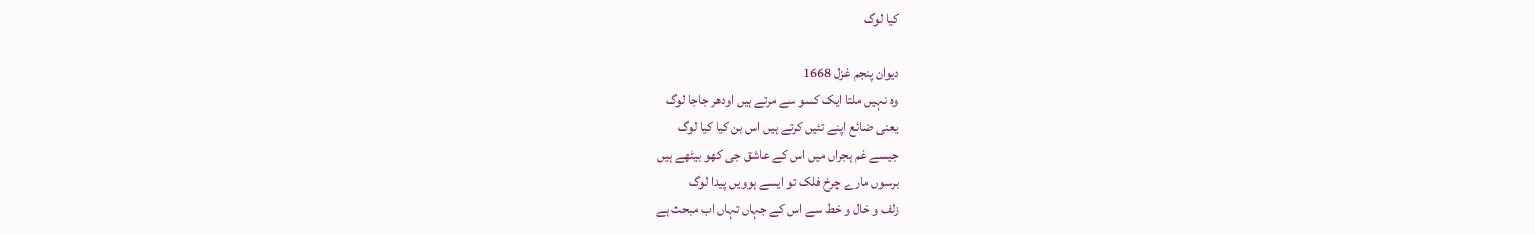کیا لوگ

دیوان پنجم غزل 1668
وہ نہیں ملتا ایک کسو سے مرتے ہیں اودھر جاجا لوگ
یعنی ضائع اپنے تئیں کرتے ہیں اس بن کیا کیا لوگ
جیسے غم ہجراں میں اس کے عاشق جی کھو بیٹھے ہیں
برسوں مارے چرخ فلک تو ایسے ہوویں پیدا لوگ
زلف و خال و خط سے اس کے جہاں تہاں اب مبحث ہے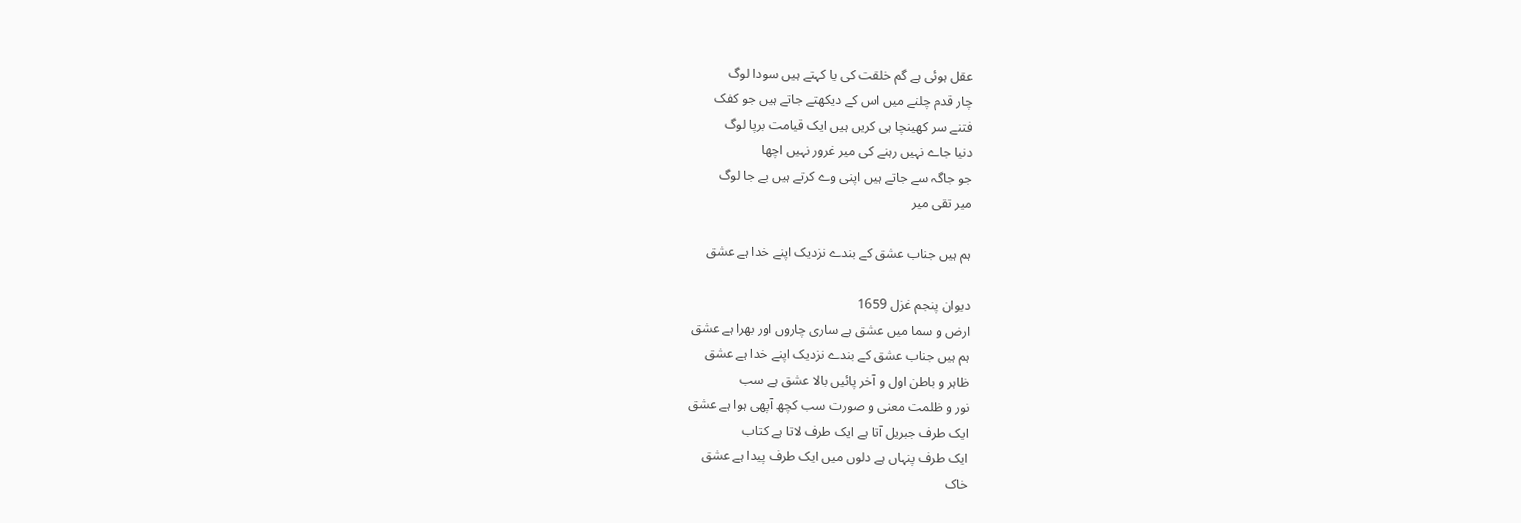عقل ہوئی ہے گم خلقت کی یا کہتے ہیں سودا لوگ
چار قدم چلنے میں اس کے دیکھتے جاتے ہیں جو کفک
فتنے سر کھینچا ہی کریں ہیں ایک قیامت برپا لوگ
دنیا جاے نہیں رہنے کی میر غرور نہیں اچھا
جو جاگہ سے جاتے ہیں اپنی وے کرتے ہیں بے جا لوگ
میر تقی میر

ہم ہیں جناب عشق کے بندے نزدیک اپنے خدا ہے عشق

دیوان پنجم غزل 1659
ارض و سما میں عشق ہے ساری چاروں اور بھرا ہے عشق
ہم ہیں جناب عشق کے بندے نزدیک اپنے خدا ہے عشق
ظاہر و باطن اول و آخر پائیں بالا عشق ہے سب
نور و ظلمت معنی و صورت سب کچھ آپھی ہوا ہے عشق
ایک طرف جبریل آتا ہے ایک طرف لاتا ہے کتاب
ایک طرف پنہاں ہے دلوں میں ایک طرف پیدا ہے عشق
خاک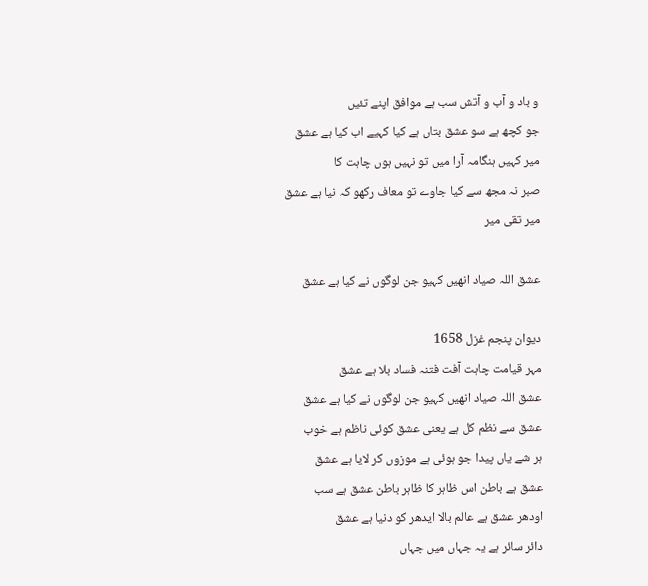و باد و آب و آتش سب ہے موافق اپنے تئیں
جو کچھ ہے سو عشق بتاں ہے کیا کہیے اب کیا ہے عشق
میر کہیں ہنگامہ آرا میں تو نہیں ہوں چاہت کا
صبر نہ مجھ سے کیا جاوے تو معاف رکھو کہ نیا ہے عشق
میر تقی میر

عشق اللہ صیاد انھیں کہیو جن لوگوں نے کیا ہے عشق

دیوان پنجم غزل 1658
مہر قیامت چاہت آفت فتنہ فساد بلا ہے عشق
عشق اللہ صیاد انھیں کہیو جن لوگوں نے کیا ہے عشق
عشق سے نظم کل ہے یعنی عشق کوئی ناظم ہے خوب
ہر شے یاں پیدا جو ہوئی ہے موزوں کر لایا ہے عشق
عشق ہے باطن اس ظاہر کا ظاہر باطن عشق ہے سب
اودھر عشق ہے عالم بالا ایدھر کو دنیا ہے عشق
دائر سائر ہے یہ جہاں میں جہاں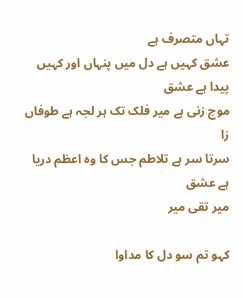تہاں متصرف ہے
عشق کہیں ہے دل میں پنہاں اور کہیں پیدا ہے عشق
موج زنی ہے میر فلک تک ہر لجہ ہے طوفاں زا
سرتا سر ہے تلاطم جس کا وہ اعظم دریا ہے عشق
میر تقی میر

کہو تم سو دل کا مداوا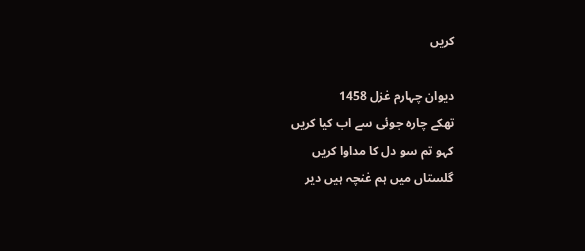کریں

دیوان چہارم غزل 1458
تھکے چارہ جوئی سے اب کیا کریں
کہو تم سو دل کا مداوا کریں
گلستاں میں ہم غنچہ ہیں دیر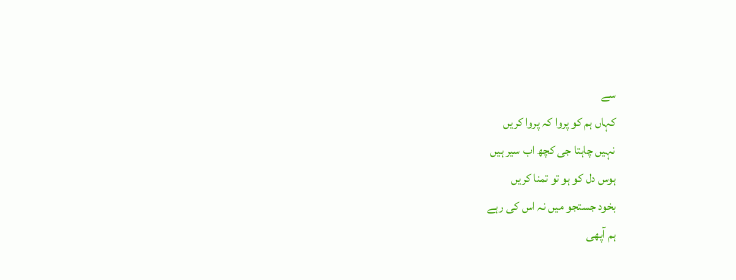سے
کہاں ہم کو پروا کہ پروا کریں
نہیں چاہتا جی کچھ اب سیر ہیں
ہوس دل کو ہو تو تمنا کریں
بخود جستجو میں نہ اس کی رہے
ہم آپھی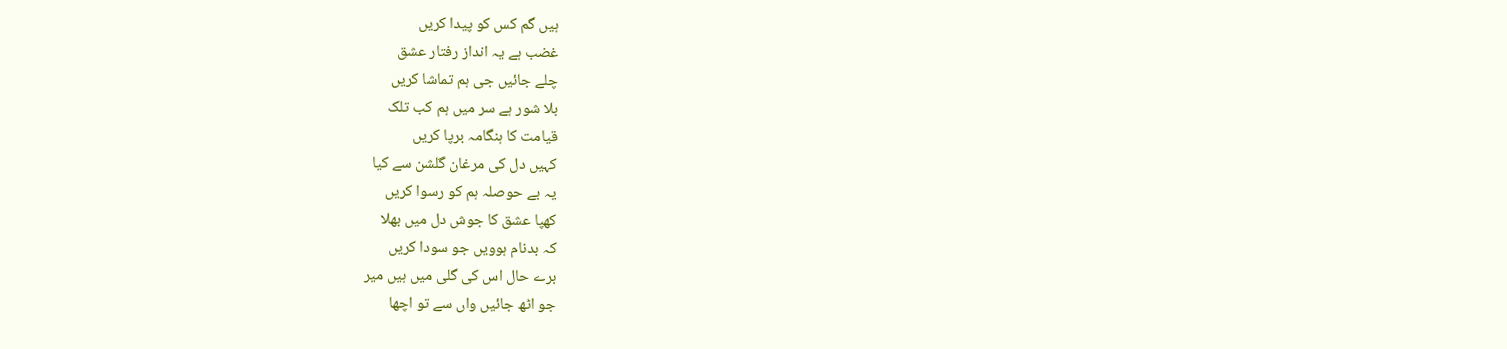ہیں گم کس کو پیدا کریں
غضب ہے یہ انداز رفتار عشق
چلے جائیں جی ہم تماشا کریں
بلا شور ہے سر میں ہم کب تلک
قیامت کا ہنگامہ برپا کریں
کہیں دل کی مرغان گلشن سے کیا
یہ بے حوصلہ ہم کو رسوا کریں
کھپا عشق کا جوش دل میں بھلا
کہ بدنام ہوویں جو سودا کریں
برے حال اس کی گلی میں ہیں میر
جو اٹھ جائیں واں سے تو اچھا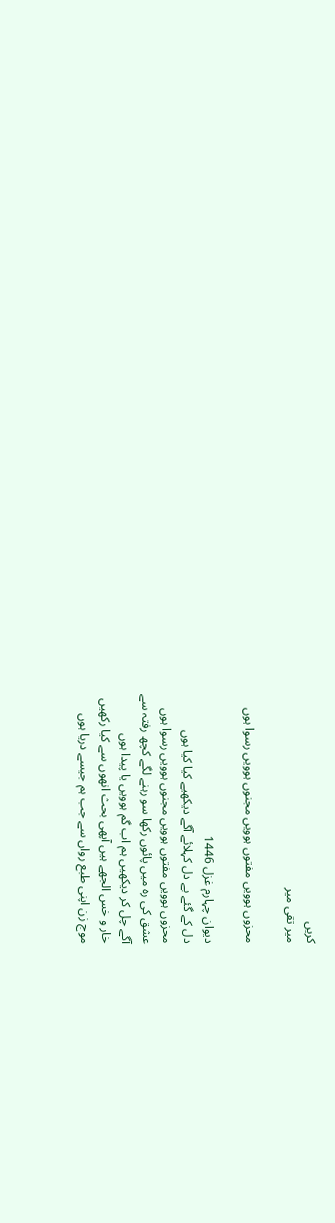کریں
میر تقی میر

محزوں ہوویں مفتوں ہوویں مجنوں ہوویں رسوا ہوں

دیوان چہارم غزل 1446
دل کے گئے بے دل کہلائے آگے دیکھیے کیا کیا ہوں
محزوں ہوویں مفتوں ہوویں مجنوں ہوویں رسوا ہوں
عشق کی رہ میں پائوں رکھا سو رہنے لگے کچھ رفتہ سے
آگے چل کر دیکھیں ہم اب گم ہوویں یا پیدا ہوں
خار و خس الجھے ہیں آپھی بحث انھوں سے کیا رکھیں
موج زن اپنی طبع رواں سے جب ہم جیسے دریا ہوں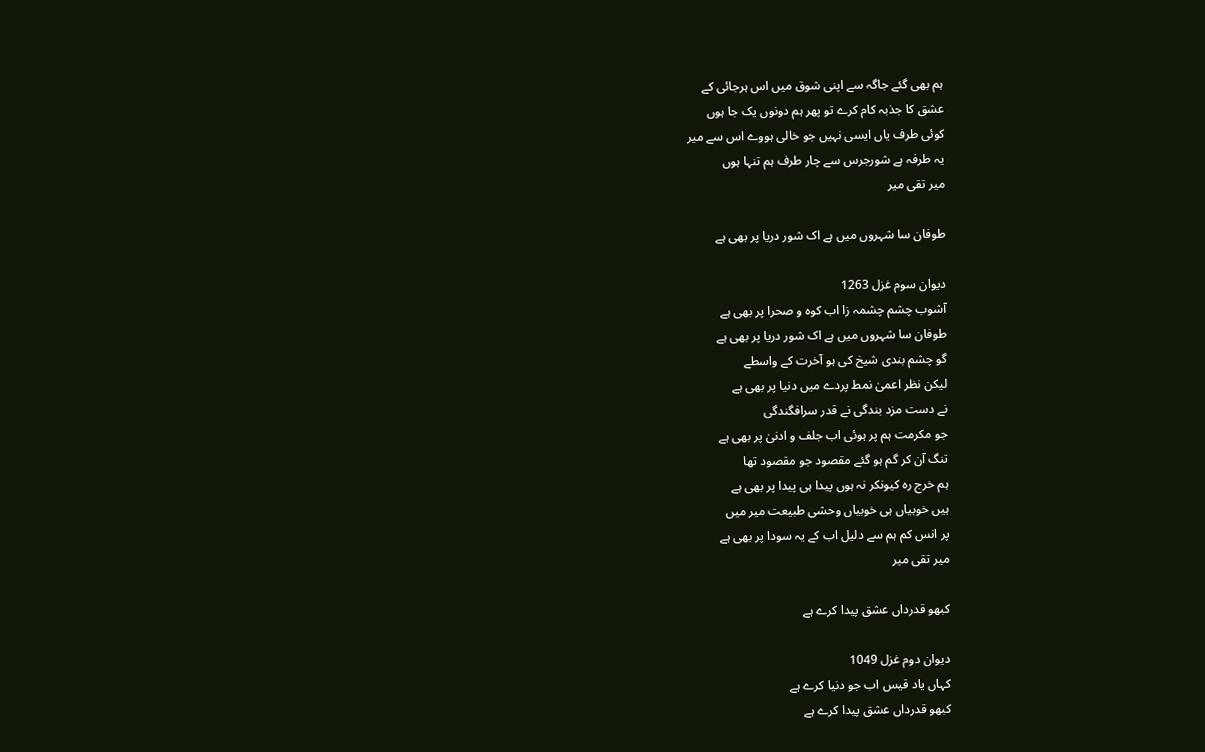ہم بھی گئے جاگہ سے اپنی شوق میں اس ہرجائی کے
عشق کا جذبہ کام کرے تو پھر ہم دونوں یک جا ہوں
کوئی طرف یاں ایسی نہیں جو خالی ہووے اس سے میر
یہ طرفہ ہے شورجرس سے چار طرف ہم تنہا ہوں
میر تقی میر

طوفان سا شہروں میں ہے اک شور دریا پر بھی ہے

دیوان سوم غزل 1263
آشوب چشم چشمہ زا اب کوہ و صحرا پر بھی ہے
طوفان سا شہروں میں ہے اک شور دریا پر بھی ہے
گو چشم بندی شیخ کی ہو آخرت کے واسطے
لیکن نظر اعمیٰ نمط پردے میں دنیا پر بھی ہے
نے دست مزد بندگی نے قدر سرافگندگی
جو مکرمت ہم پر ہوئی اب جلف و ادنیٰ پر بھی ہے
تنگ آن کر گم ہو گئے مقصود جو مقصود تھا
ہم خرج رہ کیونکر نہ ہوں پیدا ہی پیدا پر بھی ہے
ہیں خوبیاں ہی خوبیاں وحشی طبیعت میر میں
پر انس کم ہم سے دلیل اب کے یہ سودا پر بھی ہے
میر تقی میر

کبھو قدرداں عشق پیدا کرے ہے

دیوان دوم غزل 1049
کہاں یاد قیس اب جو دنیا کرے ہے
کبھو قدرداں عشق پیدا کرے ہے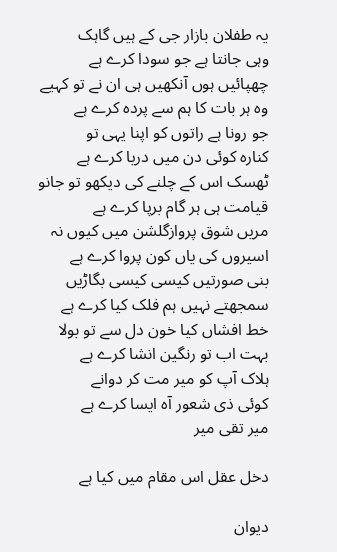یہ طفلان بازار جی کے ہیں گاہک
وہی جانتا ہے جو سودا کرے ہے
چھپائیں ہوں آنکھیں ہی ان نے تو کہیے
وہ ہر بات کا ہم سے پردہ کرے ہے
جو رونا ہے راتوں کو اپنا یہی تو
کنارہ کوئی دن میں دریا کرے ہے
ٹھسک اس کے چلنے کی دیکھو تو جانو
قیامت ہی ہر گام برپا کرے ہے
مریں شوق پروازگلشن میں کیوں نہ
اسیروں کی یاں کون پروا کرے ہے
بنی صورتیں کیسی کیسی بگاڑیں
سمجھتے نہیں ہم فلک کیا کرے ہے
خط افشاں کیا خون دل سے تو بولا
بہت اب تو رنگین انشا کرے ہے
ہلاک آپ کو میر مت کر دوانے
کوئی ذی شعور آہ ایسا کرے ہے
میر تقی میر

دخل عقل اس مقام میں کیا ہے

دیوان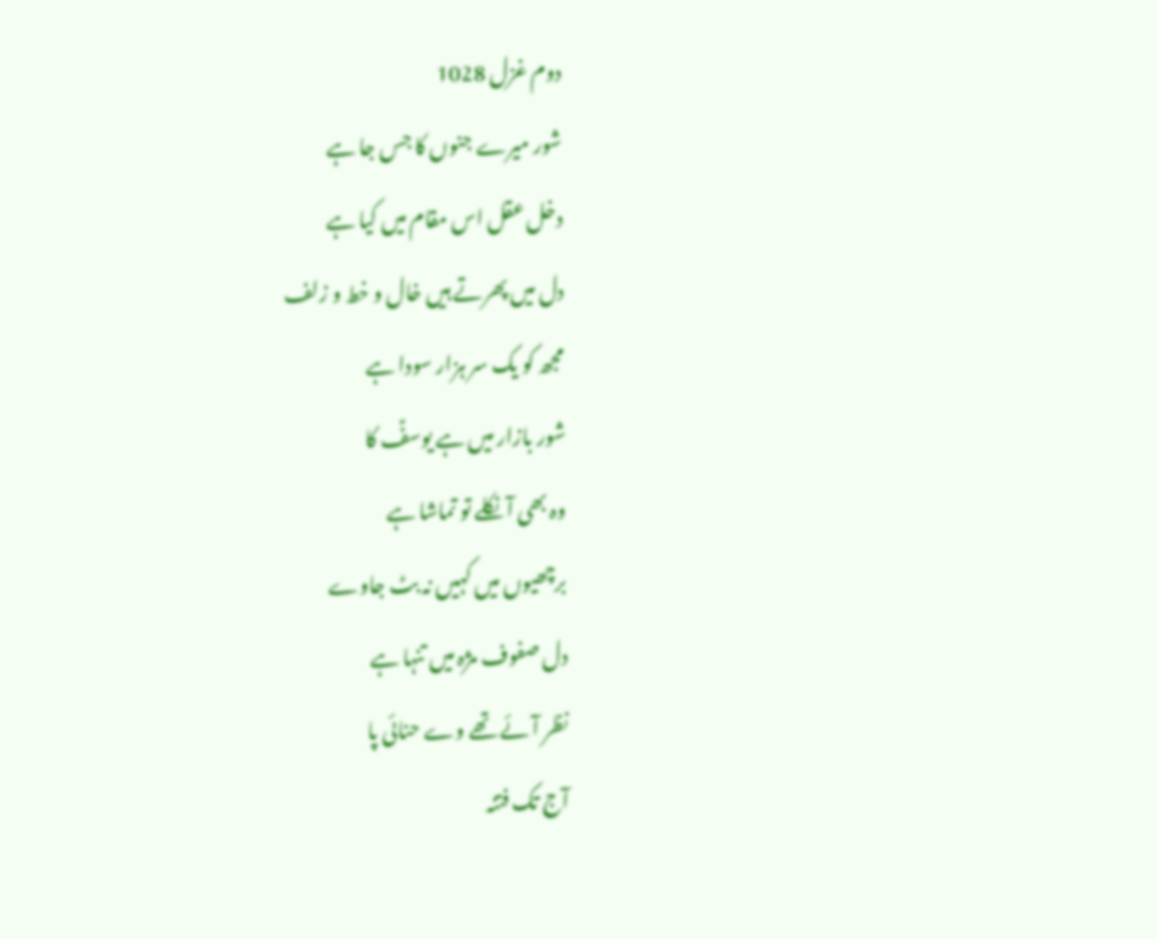دوم غزل 1028
شور میرے جنوں کا جس جا ہے
دخل عقل اس مقام میں کیا ہے
دل میں پھرتے ہیں خال و خط و زلف
مجھ کو یک سر ہزار سودا ہے
شور بازار میں ہے یوسفؑ کا
وہ بھی آ نکلے تو تماشا ہے
برچھیوں میں کہیں نہ بٹ جاوے
دل صفوف مژہ میں تنہا ہے
نظر آئے تھے وے حنائی پا
آج تک فتنہ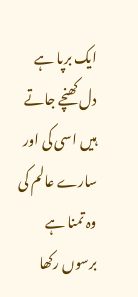ایک برپا ہے
دل کھنچے جاتے ہیں اسی کی اور
سارے عالم کی وہ تمنا ہے
برسوں رکھا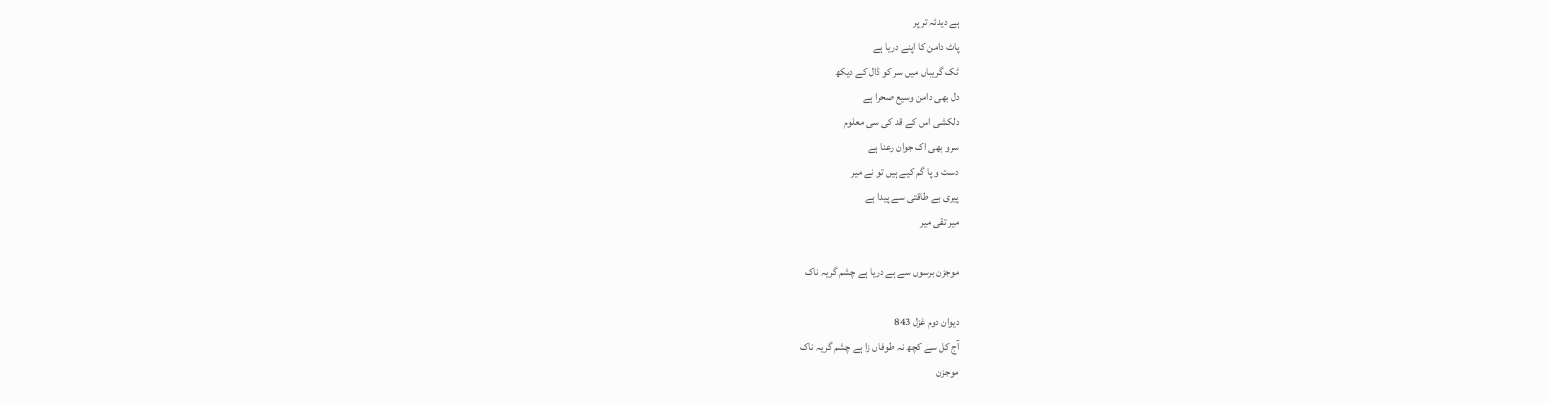ہے دیدئہ تر پر
پاٹ دامن کا اپنے دریا ہے
ٹک گریباں میں سر کو ڈال کے دیکھ
دل بھی دامن وسیع صحرا ہے
دلکشی اس کے قد کی سی معلوم
سرو بھی اک جوان رعنا ہے
دست و پا گم کیے ہیں تو نے میر
پیری بے طاقتی سے پیدا ہے
میر تقی میر

موجزن برسوں سے ہے دریا ہے چشم گریہ ناک

دیوان دوم غزل 843
آج کل سے کچھ نہ طوفاں زا ہے چشم گریہ ناک
موجزن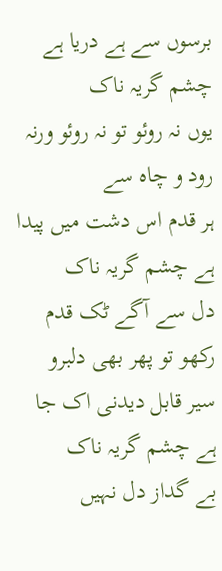برسوں سے ہے دریا ہے چشم گریہ ناک
یوں نہ روئو تو نہ روئو ورنہ رود و چاہ سے
ہر قدم اس دشت میں پیدا ہے چشم گریہ ناک
دل سے آگے ٹک قدم رکھو تو پھر بھی دلبرو
سیر قابل دیدنی اک جا ہے چشم گریہ ناک
بے گداز دل نہیں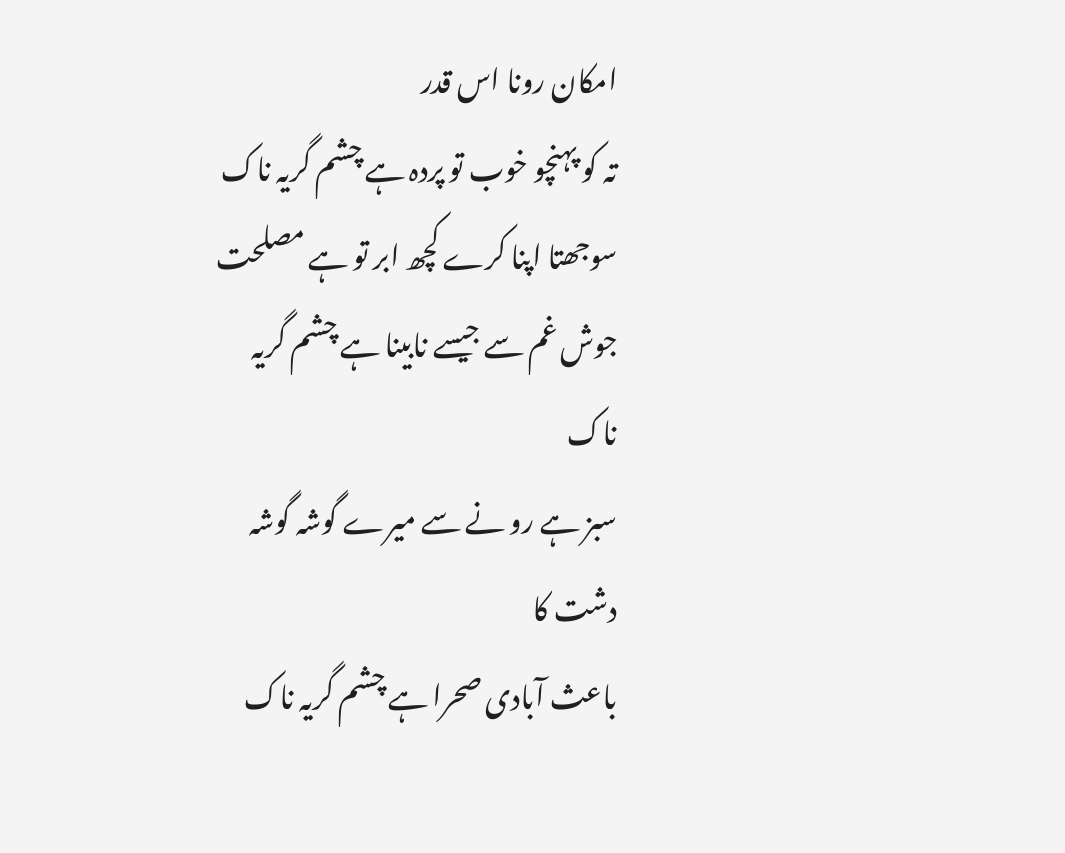امکان رونا اس قدر
تہ کو پہنچو خوب تو پردہ ہے چشم گریہ ناک
سوجھتا اپنا کرے کچھ ابر تو ہے مصلحت
جوش غم سے جیسے نابینا ہے چشم گریہ ناک
سبز ہے رو نے سے میرے گوشہ گوشہ دشت کا
باعث آبادی صحرا ہے چشم گریہ ناک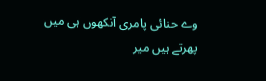وے حنائی پامری آنکھوں ہی میں پھرتے ہیں میر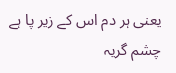یعنی ہر دم اس کے زیر پا ہے چشم گریہ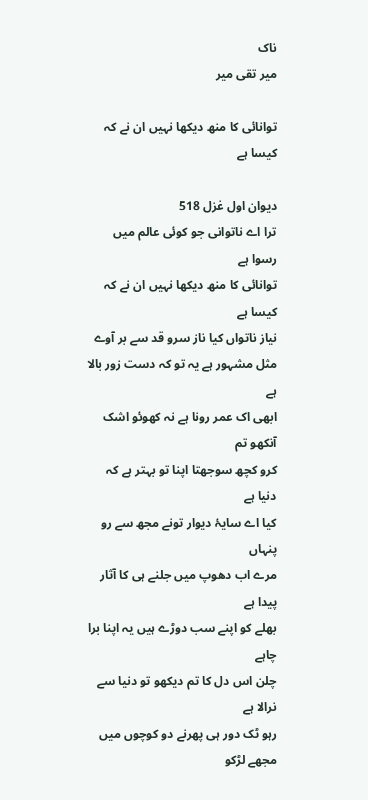ناک
میر تقی میر

توانائی کا منھ دیکھا نہیں ان نے کہ کیسا ہے

دیوان اول غزل 518
ترا اے ناتوانی جو کوئی عالم میں رسوا ہے
توانائی کا منھ دیکھا نہیں ان نے کہ کیسا ہے
نیاز ناتواں کیا ناز سرو قد سے بر آوے
مثل مشہور ہے یہ تو کہ دست زور بالا ہے
ابھی اک عمر رونا ہے نہ کھوئو اشک آنکھو تم
کرو کچھ سوجھتا اپنا تو بہتر ہے کہ دنیا ہے
کیا اے سایۂ دیوار تونے مجھ سے رو پنہاں
مرے اب دھوپ میں جلنے ہی کا آثار پیدا ہے
بھلے کو اپنے سب دوڑے ہیں یہ اپنا برا چاہے
چلن اس دل کا تم دیکھو تو دنیا سے نرالا ہے
رہو ٹک دور ہی پھرنے دو کوچوں میں مجھے لڑکو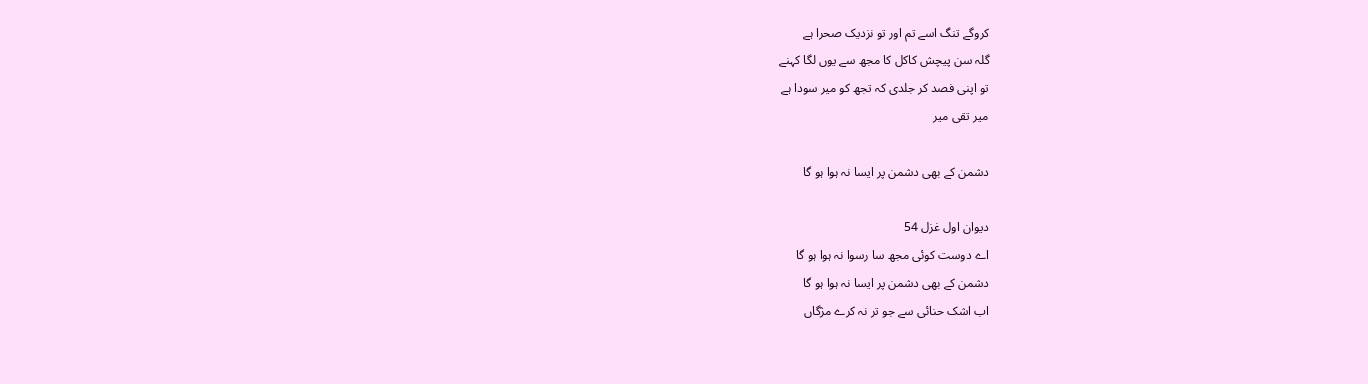کروگے تنگ اسے تم اور تو نزدیک صحرا ہے
گلہ سن پیچش کاکل کا مجھ سے یوں لگا کہنے
تو اپنی فصد کر جلدی کہ تجھ کو میر سودا ہے
میر تقی میر

دشمن کے بھی دشمن پر ایسا نہ ہوا ہو گا

دیوان اول غزل 54
اے دوست کوئی مجھ سا رسوا نہ ہوا ہو گا
دشمن کے بھی دشمن پر ایسا نہ ہوا ہو گا
اب اشک حنائی سے جو تر نہ کرے مژگاں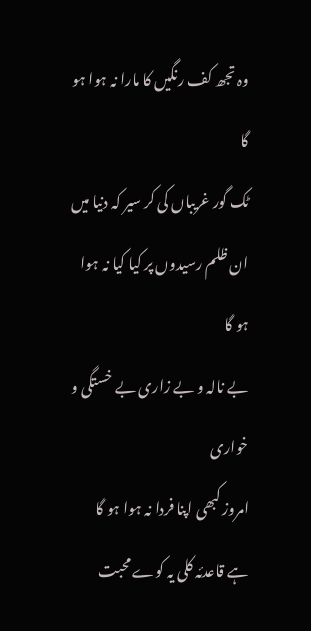وہ تجھ کف رنگیں کا مارا نہ ہوا ہو گا
ٹک گور غریباں کی کر سیر کہ دنیا میں
ان ظلم رسیدوں پر کیا کیا نہ ہوا ہو گا
بے نالہ و بے زاری بے خستگی و خواری
امروز کبھی اپنا فردا نہ ہوا ہو گا
ہے قاعدئہ کلی یہ کوے محبت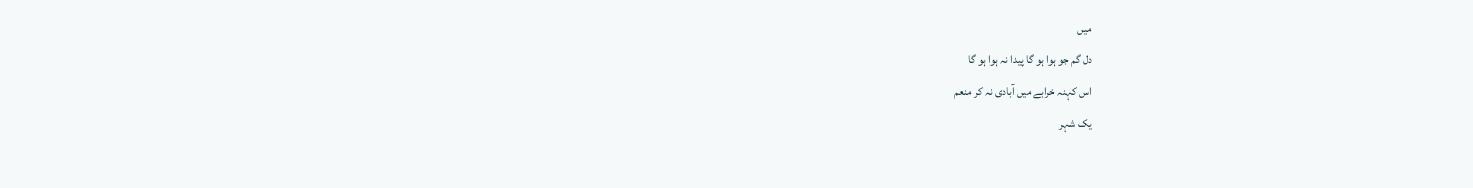میں
دل گم جو ہوا ہو گا پیدا نہ ہوا ہو گا
اس کہنہ خرابے میں آبادی نہ کر منعم
یک شہر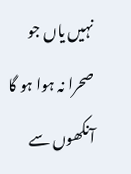نہیں یاں جو صحرا نہ ہوا ہو گا
آنکھوں سے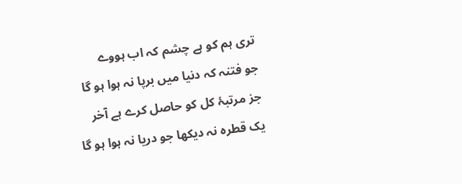تری ہم کو ہے چشم کہ اب ہووے
جو فتنہ کہ دنیا میں برپا نہ ہوا ہو گا
جز مرتبۂ کل کو حاصل کرے ہے آخر
یک قطرہ نہ دیکھا جو دریا نہ ہوا ہو گا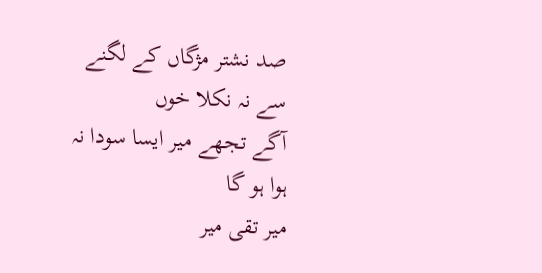صد نشتر مژگاں کے لگنے سے نہ نکلا خوں
آگے تجھے میر ایسا سودا نہ ہوا ہو گا
میر تقی میر